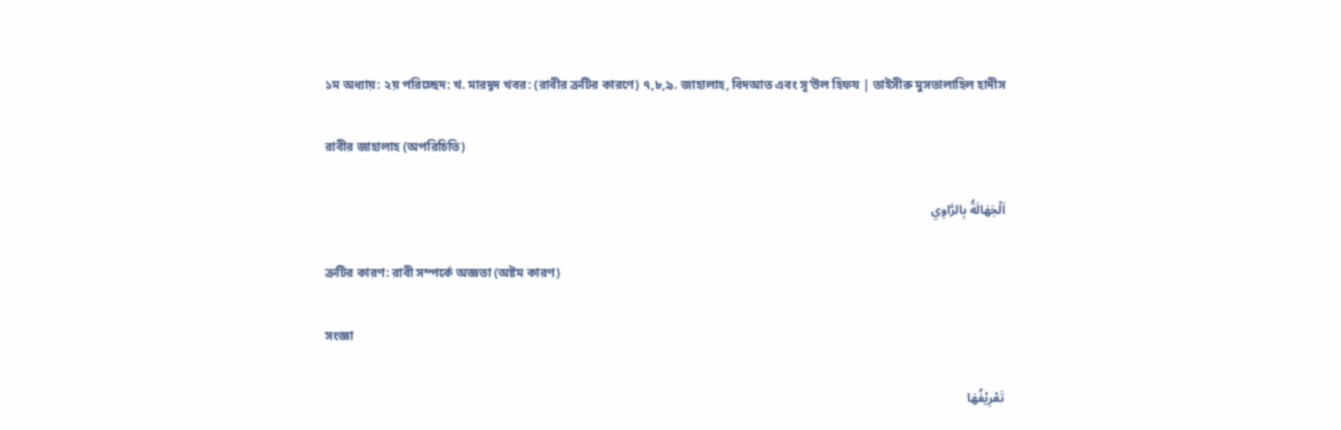১ম অধ্যায়: ২য় পরিচ্ছেদ: খ. মারদূদ খবর: (রাবীর ত্রুটির কারণে) ৭,৮,৯. জাহালাহ, বিদআত এবং সূ’উল হিফয | তাইসীরু মুসতালাহিল হাদীস

রাবীর জাহালাহ (অপরিচিতি)

اَلْجَهَالَةُ بِالرَّاوِي

ত্রুটির কারণ: রাবী সম্পর্কে অজ্ঞতা (অষ্টম কারণ)

সংজ্ঞা

تَعْرِيْفُهَا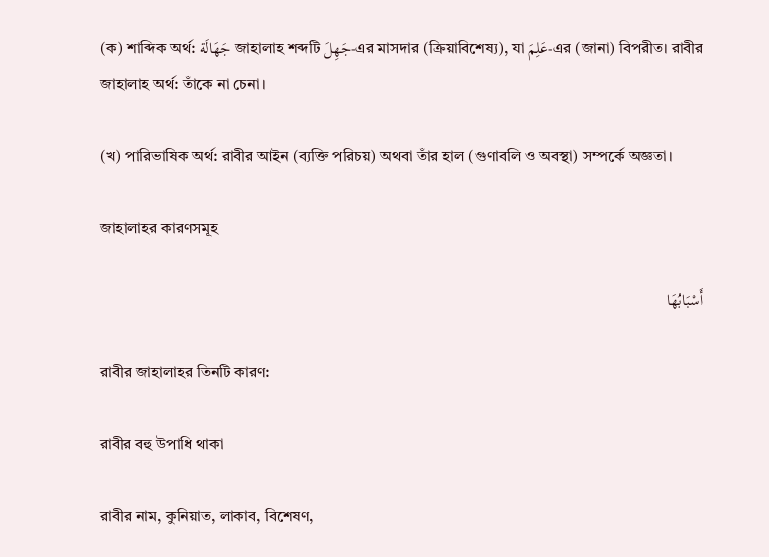(ক) শাব্দিক অর্থ: جَهَالَة জাহালাহ শব্দটি جَهِلَ-এর মাসদার (ক্রিয়াবিশেষ্য), যা عَلِمَ-এর (জানা) বিপরীত। রাবীর জাহালাহ অর্থ: তাঁকে না চেনা।

(খ) পারিভাষিক অর্থ: রাবীর আইন (ব্যক্তি পরিচয়) অথবা তাঁর হাল (গুণাবলি ও অবস্থা) সম্পর্কে অজ্ঞতা।

জাহালাহর কারণসমূহ

أَسْبَابُهَا

রাবীর জাহালাহর তিনটি কারণ:

রাবীর বহু উপাধি থাকা

রাবীর নাম, কুনিয়াত, লাকাব, বিশেষণ,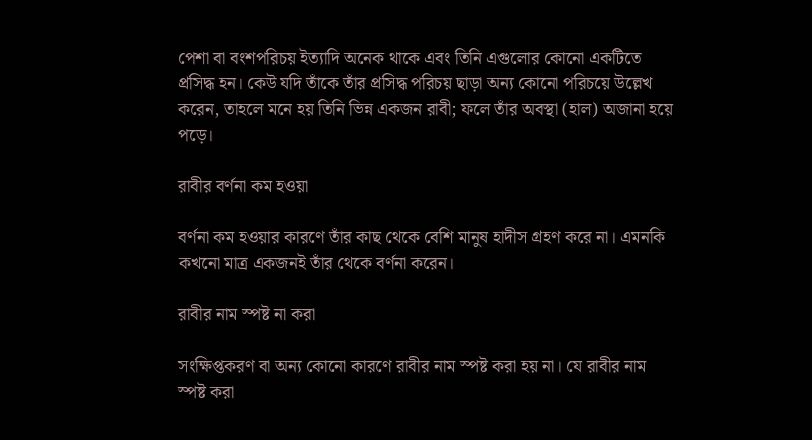পেশা বা বংশপরিচয় ইত্যাদি অনেক থাকে এবং তিনি এগুলোর কোনো একটিতে প্রসিদ্ধ হন। কেউ যদি তাঁকে তাঁর প্রসিদ্ধ পরিচয় ছাড়া অন্য কোনো পরিচয়ে উল্লেখ করেন, তাহলে মনে হয় তিনি ভিন্ন একজন রাবী; ফলে তাঁর অবস্থা (হাল) অজানা হয়ে পড়ে।

রাবীর বর্ণনা কম হওয়া

বর্ণনা কম হওয়ার কারণে তাঁর কাছ থেকে বেশি মানুষ হাদীস গ্রহণ করে না। এমনকি কখনো মাত্র একজনই তাঁর থেকে বর্ণনা করেন।

রাবীর নাম স্পষ্ট না করা

সংক্ষিপ্তকরণ বা অন্য কোনো কারণে রাবীর নাম স্পষ্ট করা হয় না। যে রাবীর নাম স্পষ্ট করা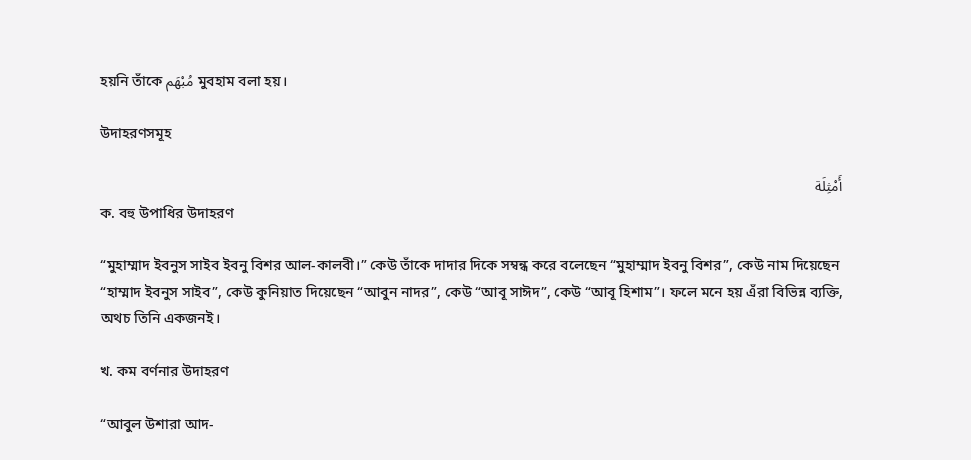হয়নি তাঁকে مُبْهَم মুবহাম বলা হয়।

উদাহরণসমূহ

أَمْثِلَة
ক. বহু উপাধির উদাহরণ

“মুহাম্মাদ ইবনুস সাইব ইবনু বিশর আল-কালবী।” কেউ তাঁকে দাদার দিকে সম্বন্ধ করে বলেছেন “মুহাম্মাদ ইবনু বিশর”, কেউ নাম দিয়েছেন “হাম্মাদ ইবনুস সাইব”, কেউ কুনিয়াত দিয়েছেন “আবুন নাদর”, কেউ “আবূ সাঈদ”, কেউ “আবূ হিশাম”। ফলে মনে হয় এঁরা বিভিন্ন ব্যক্তি, অথচ তিনি একজনই।

খ. কম বর্ণনার উদাহরণ

“আবুল উশারা আদ-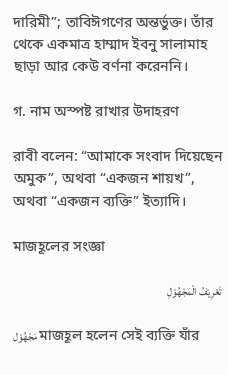দারিমী”; তাবিঈগণের অন্তর্ভুক্ত। তাঁর থেকে একমাত্র হাম্মাদ ইবনু সালামাহ ছাড়া আর কেউ বর্ণনা করেননি।

গ. নাম অস্পষ্ট রাখার উদাহরণ

রাবী বলেন: “আমাকে সংবাদ দিয়েছেন অমুক”, অথবা “একজন শায়খ”, অথবা “একজন ব্যক্তি” ইত্যাদি।

মাজহূলের সংজ্ঞা

تَعْرِيْفُ الْمَجْهُوْلِ

مَجْهُوْل মাজহূল হলেন সেই ব্যক্তি যাঁর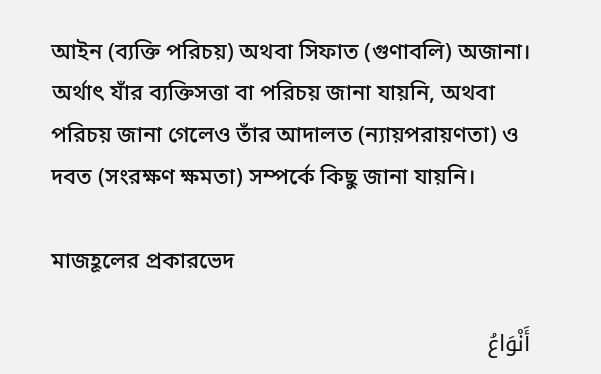আইন (ব্যক্তি পরিচয়) অথবা সিফাত (গুণাবলি) অজানা। অর্থাৎ যাঁর ব্যক্তিসত্তা বা পরিচয় জানা যায়নি, অথবা পরিচয় জানা গেলেও তাঁর আদালত (ন্যায়পরায়ণতা) ও দবত (সংরক্ষণ ক্ষমতা) সম্পর্কে কিছু জানা যায়নি।

মাজহূলের প্রকারভেদ

أَنْوَاعُ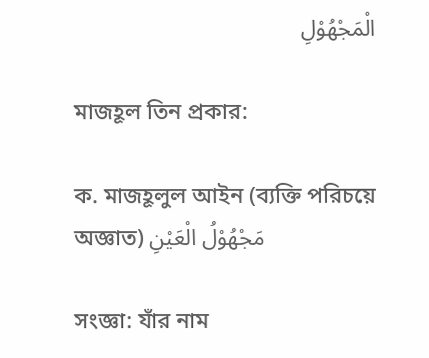الْمَجْهُوْلِ

মাজহূল তিন প্রকার:

ক. মাজহূলুল আইন (ব্যক্তি পরিচয়ে অজ্ঞাত) مَجْهُوْلُ الْعَيْنِ

সংজ্ঞা: যাঁর নাম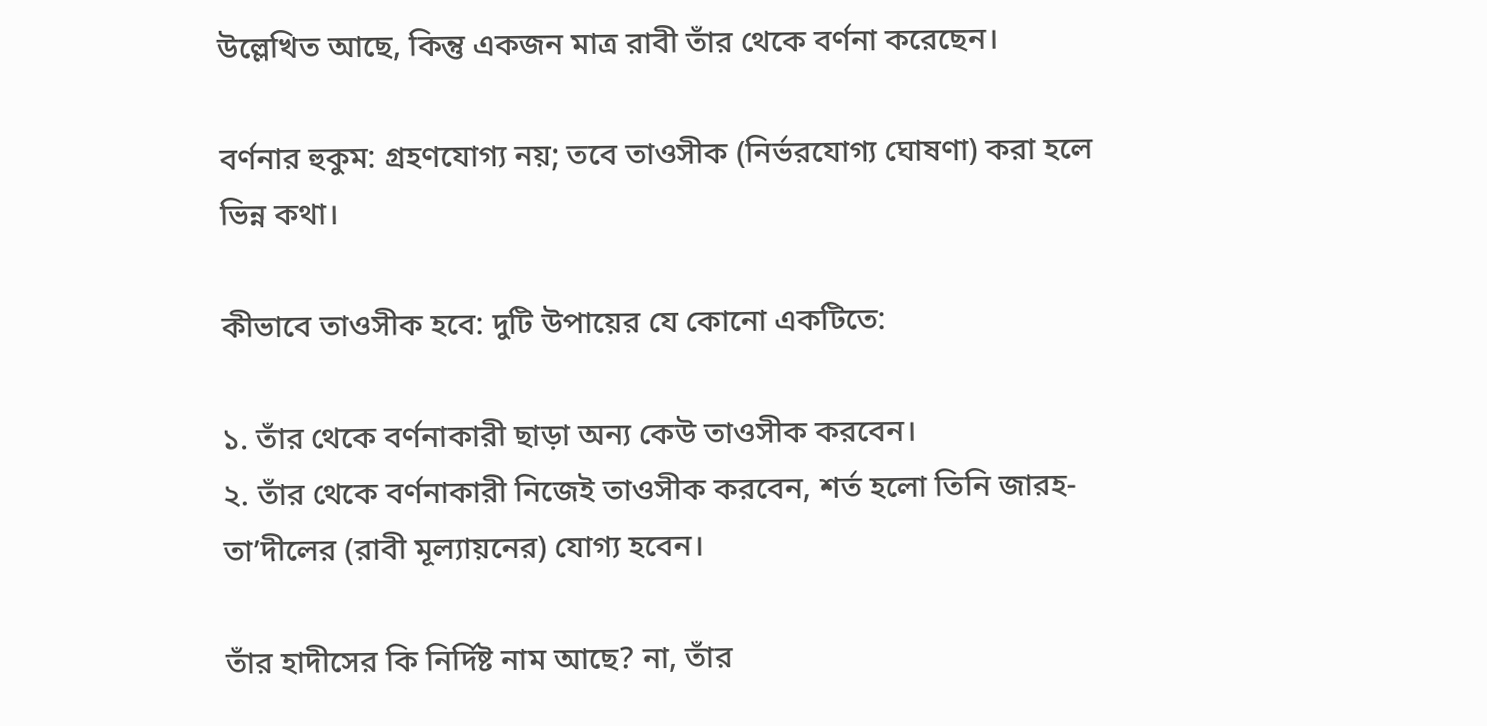উল্লেখিত আছে, কিন্তু একজন মাত্র রাবী তাঁর থেকে বর্ণনা করেছেন।

বর্ণনার হুকুম: গ্রহণযোগ্য নয়; তবে তাওসীক (নির্ভরযোগ্য ঘোষণা) করা হলে ভিন্ন কথা।

কীভাবে তাওসীক হবে: দুটি উপায়ের যে কোনো একটিতে:

১. তাঁর থেকে বর্ণনাকারী ছাড়া অন্য কেউ তাওসীক করবেন।
২. তাঁর থেকে বর্ণনাকারী নিজেই তাওসীক করবেন, শর্ত হলো তিনি জারহ-তা’দীলের (রাবী মূল্যায়নের) যোগ্য হবেন।

তাঁর হাদীসের কি নির্দিষ্ট নাম আছে? না, তাঁর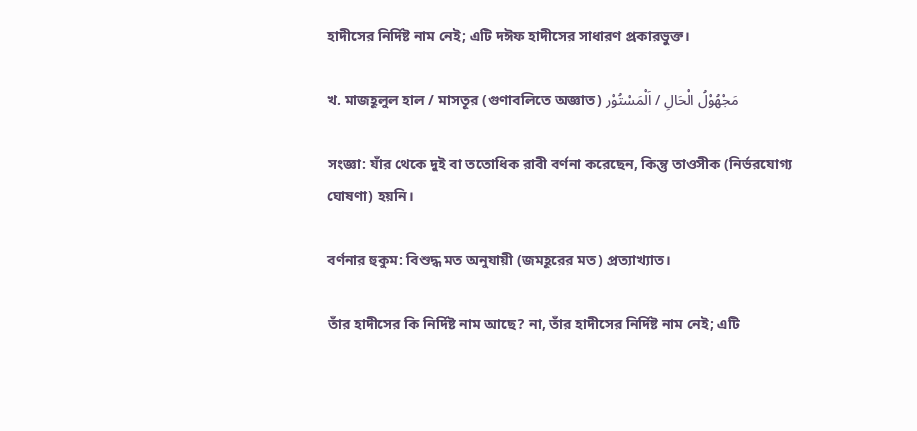হাদীসের নির্দিষ্ট নাম নেই; এটি দঈফ হাদীসের সাধারণ প্রকারভুক্ত।

খ. মাজহূলুল হাল / মাসতূর (গুণাবলিতে অজ্ঞাত) مَجْهُوْلُ الْحَالِ / اَلْمَسْتُوْر

সংজ্ঞা: যাঁর থেকে দুই বা ততোধিক রাবী বর্ণনা করেছেন, কিন্তু তাওসীক (নির্ভরযোগ্য ঘোষণা) হয়নি।

বর্ণনার হুকুম: বিশুদ্ধ মত অনুযায়ী (জমহূরের মত) প্রত্যাখ্যাত।

তাঁর হাদীসের কি নির্দিষ্ট নাম আছে? না, তাঁর হাদীসের নির্দিষ্ট নাম নেই; এটি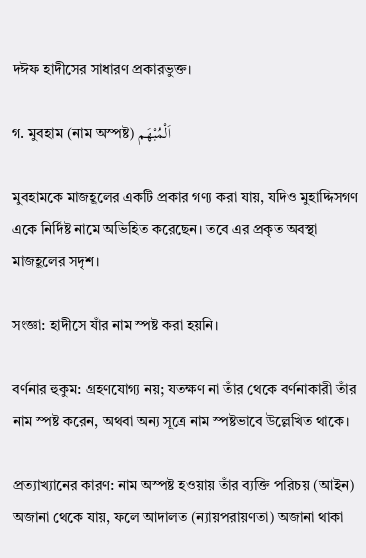দঈফ হাদীসের সাধারণ প্রকারভুক্ত।

গ. মুবহাম (নাম অস্পষ্ট) اَلْمُبْهَم

মুবহামকে মাজহূলের একটি প্রকার গণ্য করা যায়, যদিও মুহাদ্দিসগণ একে নির্দিষ্ট নামে অভিহিত করেছেন। তবে এর প্রকৃত অবস্থা মাজহূলের সদৃশ।

সংজ্ঞা: হাদীসে যাঁর নাম স্পষ্ট করা হয়নি।

বর্ণনার হুকুম: গ্রহণযোগ্য নয়; যতক্ষণ না তাঁর থেকে বর্ণনাকারী তাঁর নাম স্পষ্ট করেন, অথবা অন্য সূত্রে নাম স্পষ্টভাবে উল্লেখিত থাকে।

প্রত্যাখ্যানের কারণ: নাম অস্পষ্ট হওয়ায় তাঁর ব্যক্তি পরিচয় (আইন) অজানা থেকে যায়, ফলে আদালত (ন্যায়পরায়ণতা) অজানা থাকা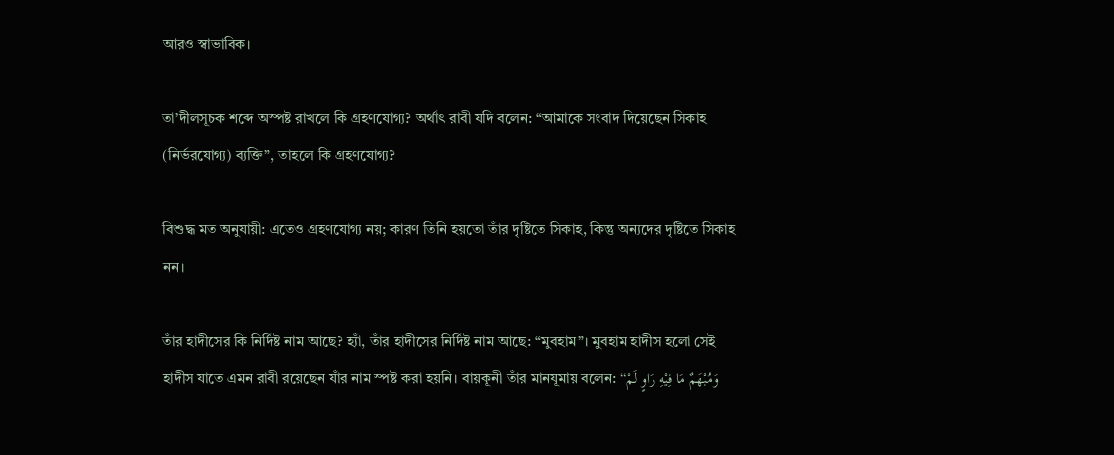আরও স্বাভাবিক।

তা’দীলসূচক শব্দে অস্পষ্ট রাখলে কি গ্রহণযোগ্য? অর্থাৎ রাবী যদি বলেন: “আমাকে সংবাদ দিয়েছেন সিকাহ (নির্ভরযোগ্য) ব্যক্তি”, তাহলে কি গ্রহণযোগ্য?

বিশুদ্ধ মত অনুযায়ী: এতেও গ্রহণযোগ্য নয়; কারণ তিনি হয়তো তাঁর দৃষ্টিতে সিকাহ, কিন্তু অন্যদের দৃষ্টিতে সিকাহ নন।

তাঁর হাদীসের কি নির্দিষ্ট নাম আছে? হ্যাঁ, তাঁর হাদীসের নির্দিষ্ট নাম আছে: “মুবহাম”। মুবহাম হাদীস হলো সেই হাদীস যাতে এমন রাবী রয়েছেন যাঁর নাম স্পষ্ট করা হয়নি। বায়কূনী তাঁর মানযূমায় বলেন: “وَمُبْهَمٌ مَا فِيْهِ رَاوٍ لَمْ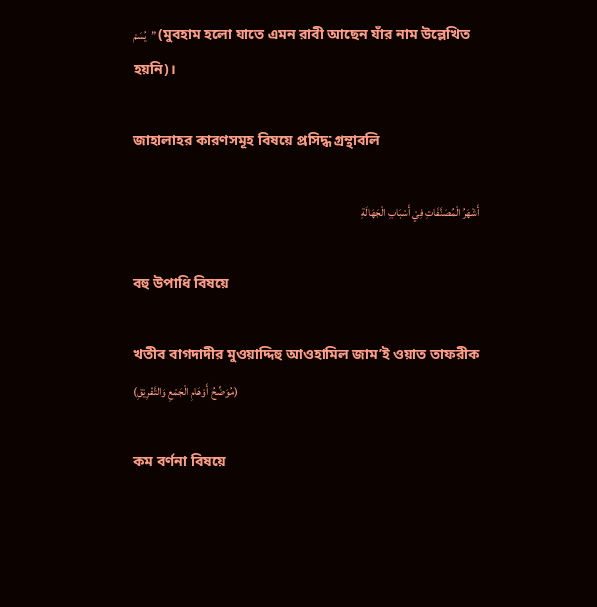يُسَمْ” (মুবহাম হলো যাতে এমন রাবী আছেন যাঁর নাম উল্লেখিত হয়নি)।

জাহালাহর কারণসমূহ বিষয়ে প্রসিদ্ধ গ্রন্থাবলি

أَشْهَرُ الْمُصَنَّفَاتِ فِيْ أَسْبَابِ الْجَهَالَةِ

বহু উপাধি বিষয়ে

খতীব বাগদাদীর মুওয়াদ্দিহু আওহামিল জাম’ই ওয়াত তাফরীক (مُوَضِّحُ أَوْهَامِ الْجَمْعِ وَالتَّفْرِيْقِ)

কম বর্ণনা বিষয়ে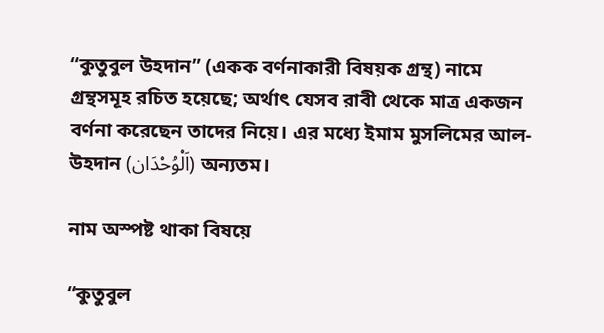“কুতুবুল উহদান” (একক বর্ণনাকারী বিষয়ক গ্রন্থ) নামে গ্রন্থসমূহ রচিত হয়েছে; অর্থাৎ যেসব রাবী থেকে মাত্র একজন বর্ণনা করেছেন তাদের নিয়ে। এর মধ্যে ইমাম মুসলিমের আল-উহদান (اَلْوُحْدَان) অন্যতম।

নাম অস্পষ্ট থাকা বিষয়ে

“কুতুবুল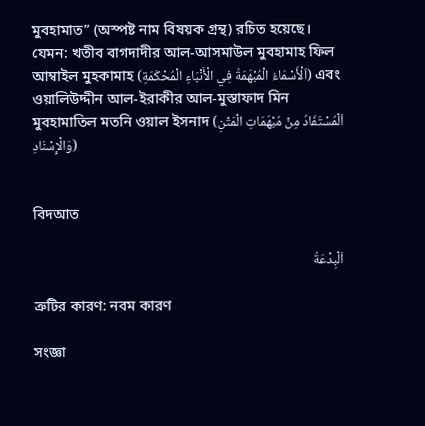মুবহামাত” (অস্পষ্ট নাম বিষয়ক গ্রন্থ) রচিত হয়েছে। যেমন: খতীব বাগদাদীর আল-আসমাউল মুবহামাহ ফিল আম্বাইল মুহকামাহ (اَلْأَسْمَاءُ الْمُبْهَمَةُ فِي الْأَنْبَاءِ الْمُحْكَمَةِ) এবং ওয়ালিউদ্দীন আল-ইরাকীর আল-মুস্তাফাদ মিন মুবহামাতিল মতনি ওয়াল ইসনাদ (اَلْمُسْتَفَادُ مِنْ مُبْهَمَاتِ الْمَتْنِ وَالْإِسْنَادِ)


বিদআত

اَلْبِدْعَةُ

ত্রুটির কারণ: নবম কারণ

সংজ্ঞা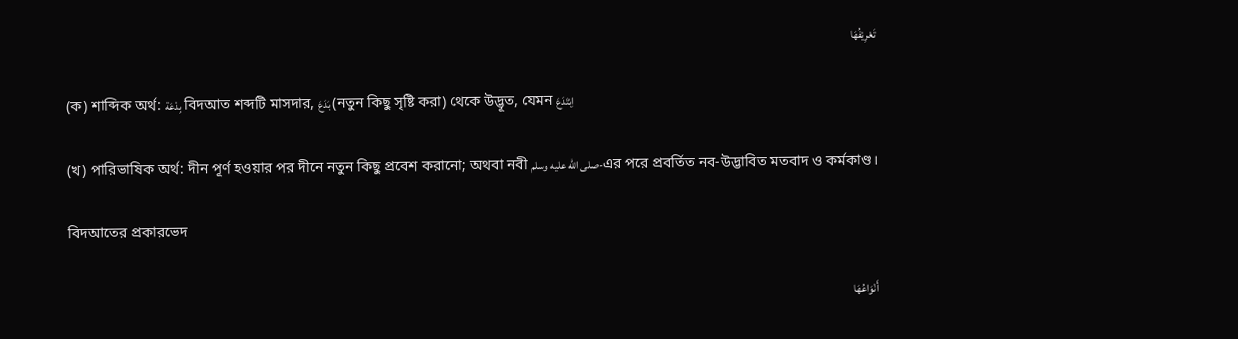تَعْرِيْفُهَا

(ক) শাব্দিক অর্থ: بِدْعَة বিদআত শব্দটি মাসদার, بَدَعَ (নতুন কিছু সৃষ্টি করা) থেকে উদ্ভূত, যেমন اِبْتَدَعَ

(খ) পারিভাষিক অর্থ: দীন পূর্ণ হওয়ার পর দীনে নতুন কিছু প্রবেশ করানো; অথবা নবী صلى الله عليه وسلم-এর পরে প্রবর্তিত নব-উদ্ভাবিত মতবাদ ও কর্মকাণ্ড।

বিদআতের প্রকারভেদ

أَنْوَاعُهَا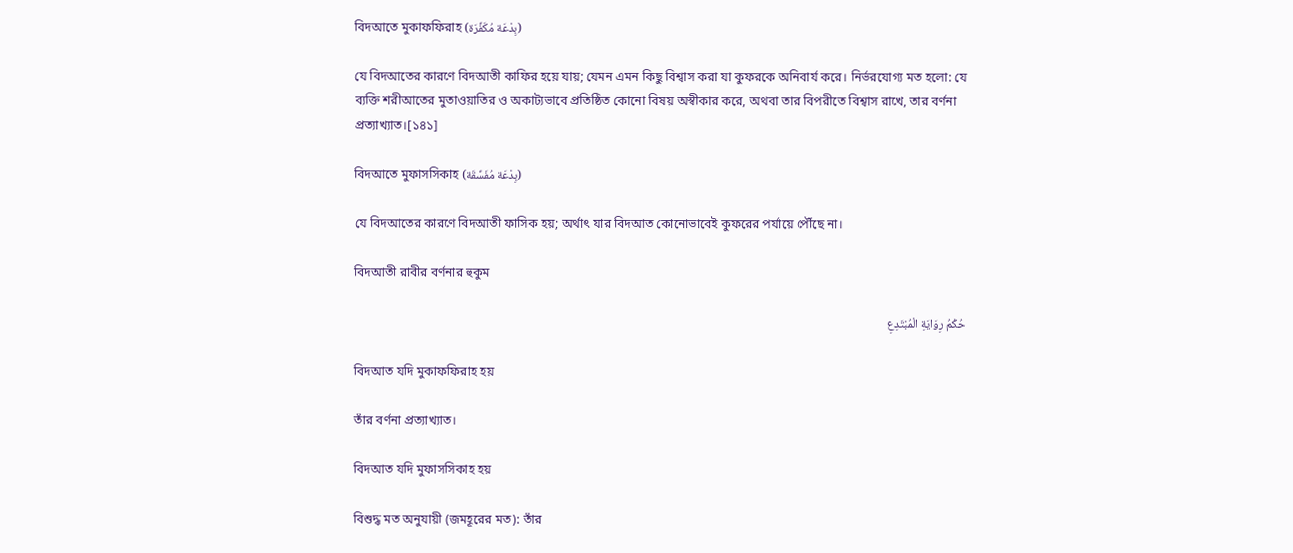বিদআতে মুকাফফিরাহ (بِدْعَة مُكَفِّرَة)

যে বিদআতের কারণে বিদআতী কাফির হয়ে যায়; যেমন এমন কিছু বিশ্বাস করা যা কুফরকে অনিবার্য করে। নির্ভরযোগ্য মত হলো: যে ব্যক্তি শরীআতের মুতাওয়াতির ও অকাট্যভাবে প্রতিষ্ঠিত কোনো বিষয় অস্বীকার করে, অথবা তার বিপরীতে বিশ্বাস রাখে, তার বর্ণনা প্রত্যাখ্যাত।[১৪১]

বিদআতে মুফাসসিকাহ (بِدْعَة مُفَسِّقَة)

যে বিদআতের কারণে বিদআতী ফাসিক হয়; অর্থাৎ যার বিদআত কোনোভাবেই কুফরের পর্যায়ে পৌঁছে না।

বিদআতী রাবীর বর্ণনার হুকুম

حُكْمُ رِوَايَةِ الْمُبْتَدِعِ

বিদআত যদি মুকাফফিরাহ হয়

তাঁর বর্ণনা প্রত্যাখ্যাত।

বিদআত যদি মুফাসসিকাহ হয়

বিশুদ্ধ মত অনুযায়ী (জমহূরের মত): তাঁর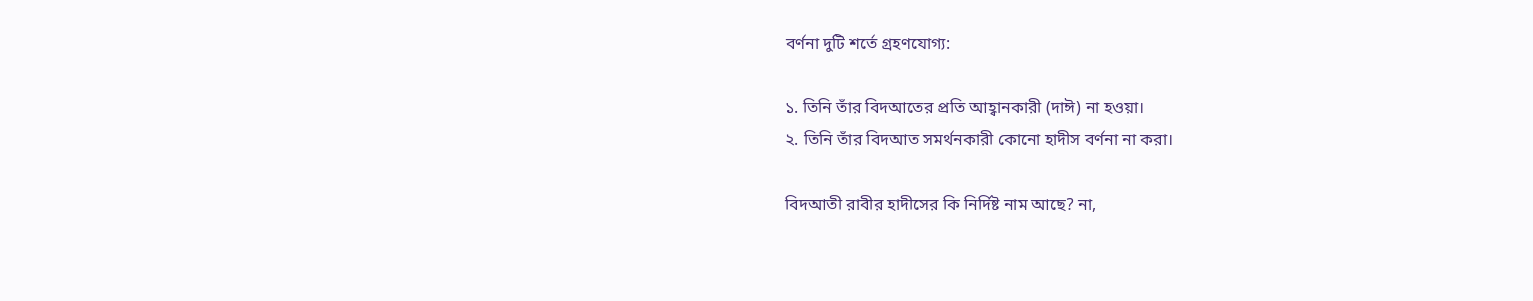বর্ণনা দুটি শর্তে গ্রহণযোগ্য:

১. তিনি তাঁর বিদআতের প্রতি আহ্বানকারী (দাঈ) না হওয়া।
২. তিনি তাঁর বিদআত সমর্থনকারী কোনো হাদীস বর্ণনা না করা।

বিদআতী রাবীর হাদীসের কি নির্দিষ্ট নাম আছে? না,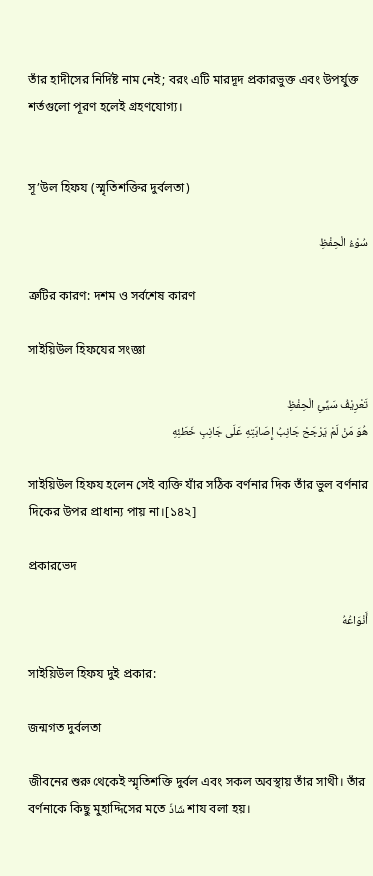তাঁর হাদীসের নির্দিষ্ট নাম নেই; বরং এটি মারদূদ প্রকারভুক্ত এবং উপর্যুক্ত শর্তগুলো পূরণ হলেই গ্রহণযোগ্য।


সূ’উল হিফয (স্মৃতিশক্তির দুর্বলতা)

سُوْءُ الْحِفْظِ

ত্রুটির কারণ: দশম ও সর্বশেষ কারণ

সাইয়িউল হিফযের সংজ্ঞা

تَعْرِيْفُ سَيِّئِ الْحِفْظِ
هُوَ مَنْ لَمْ يَرْجَحْ جَانِبُ إِصَابَتِهِ عَلَى جَانِبِ خَطَئِهِ

সাইয়িউল হিফয হলেন সেই ব্যক্তি যাঁর সঠিক বর্ণনার দিক তাঁর ভুল বর্ণনার দিকের উপর প্রাধান্য পায় না।[১৪২]

প্রকারভেদ

أَنْوَاعُهُ

সাইয়িউল হিফয দুই প্রকার:

জন্মগত দুর্বলতা

জীবনের শুরু থেকেই স্মৃতিশক্তি দুর্বল এবং সকল অবস্থায় তাঁর সাথী। তাঁর বর্ণনাকে কিছু মুহাদ্দিসের মতে شَاذّ শায বলা হয়।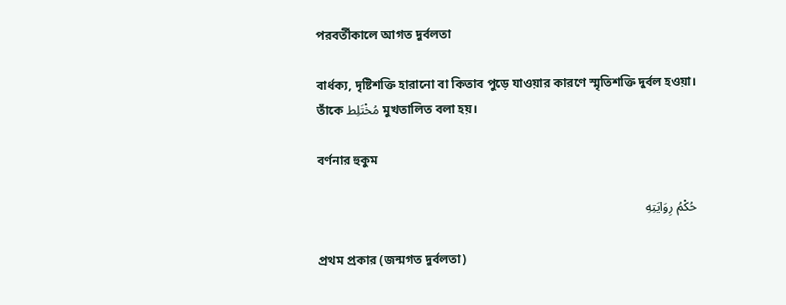পরবর্তীকালে আগত দুর্বলতা

বার্ধক্য, দৃষ্টিশক্তি হারানো বা কিতাব পুড়ে যাওয়ার কারণে স্মৃতিশক্তি দুর্বল হওয়া। তাঁকে مُخْتَلِط মুখতালিত বলা হয়।

বর্ণনার হুকুম

حُكْمُ رِوَايَتِهِ

প্রথম প্রকার (জন্মগত দুর্বলতা)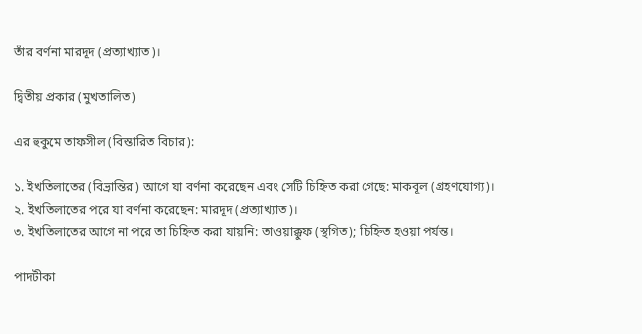তাঁর বর্ণনা মারদূদ (প্রত্যাখ্যাত)।

দ্বিতীয় প্রকার (মুখতালিত)

এর হুকুমে তাফসীল (বিস্তারিত বিচার):

১. ইখতিলাতের (বিভ্রান্তির) আগে যা বর্ণনা করেছেন এবং সেটি চিহ্নিত করা গেছে: মাকবূল (গ্রহণযোগ্য)।
২. ইখতিলাতের পরে যা বর্ণনা করেছেন: মারদূদ (প্রত্যাখ্যাত)।
৩. ইখতিলাতের আগে না পরে তা চিহ্নিত করা যায়নি: তাওয়াক্কুফ (স্থগিত); চিহ্নিত হওয়া পর্যন্ত।

পাদটীকা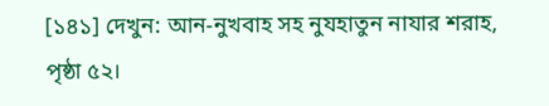[১৪১] দেখুন: আন-নুখবাহ সহ নুযহাতুন নাযার শরাহ, পৃষ্ঠা ৫২।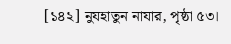[১৪২] নুযহাতুন নাযার, পৃষ্ঠা ৫৩।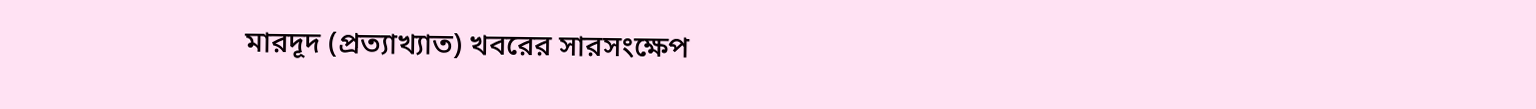মারদূদ (প্রত্যাখ্যাত) খবরের সারসংক্ষেপ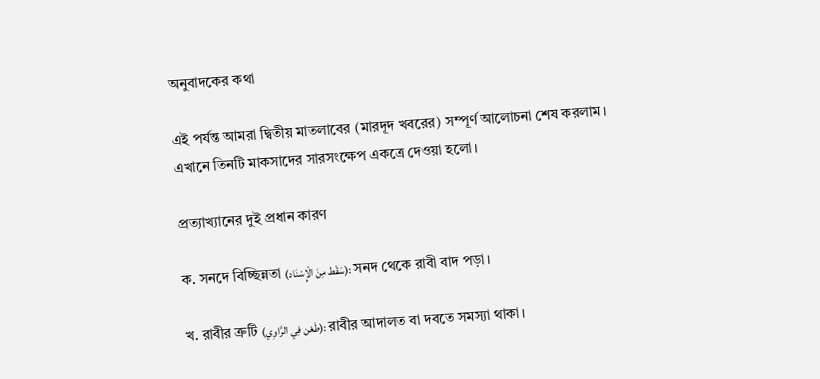অনুবাদকের কথা

এই পর্যন্ত আমরা দ্বিতীয় মাতলাবের (মারদূদ খবরের) সম্পূর্ণ আলোচনা শেষ করলাম। এখানে তিনটি মাকসাদের সারসংক্ষেপ একত্রে দেওয়া হলো।

প্রত্যাখ্যানের দুই প্রধান কারণ

ক. সনদে বিচ্ছিন্নতা (سَقْط مِنَ الْإِسْنَاد): সনদ থেকে রাবী বাদ পড়া।

খ. রাবীর ত্রুটি (طَعْن فِي الرَّاوِي): রাবীর আদালত বা দবতে সমস্যা থাকা।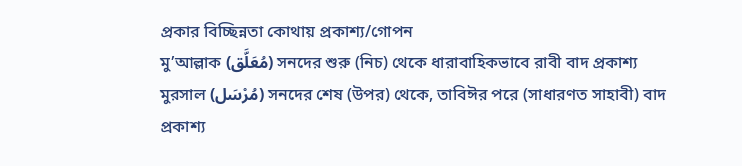প্রকার বিচ্ছিন্নতা কোথায় প্রকাশ্য/গোপন
মু’আল্লাক (مُعَلَّق) সনদের শুরু (নিচ) থেকে ধারাবাহিকভাবে রাবী বাদ প্রকাশ্য
মুরসাল (مُرْسَل) সনদের শেষ (উপর) থেকে, তাবিঈর পরে (সাধারণত সাহাবী) বাদ প্রকাশ্য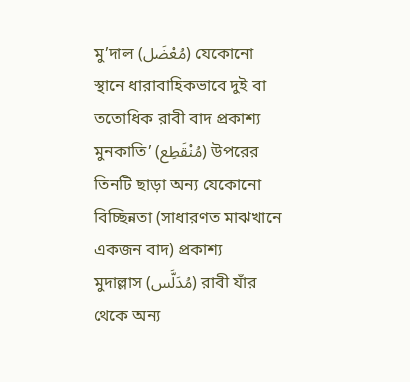মু’দাল (مُعْضَل) যেকোনো স্থানে ধারাবাহিকভাবে দুই বা ততোধিক রাবী বাদ প্রকাশ্য
মুনকাতি’ (مُنْقَطِع) উপরের তিনটি ছাড়া অন্য যেকোনো বিচ্ছিন্নতা (সাধারণত মাঝখানে একজন বাদ) প্রকাশ্য
মুদাল্লাস (مُدَلَّس) রাবী যাঁর থেকে অন্য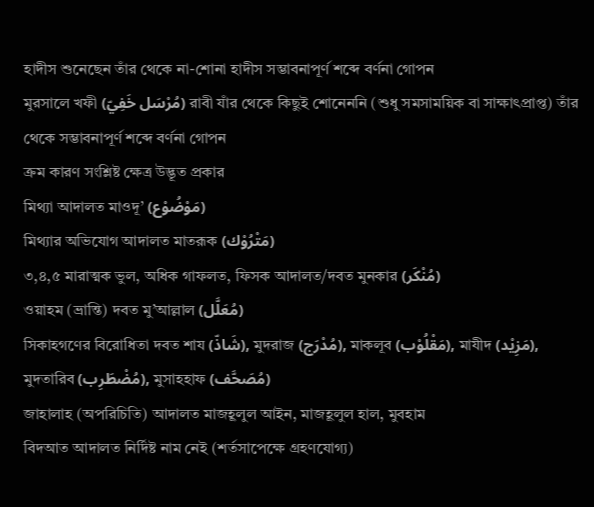হাদীস শুনেছেন তাঁর থেকে না-শোনা হাদীস সম্ভাবনাপূর্ণ শব্দে বর্ণনা গোপন
মুরসালে খফী (مُرْسَل خَفِيّ) রাবী যাঁর থেকে কিছুই শোনেননি (শুধু সমসাময়িক বা সাক্ষাৎপ্রাপ্ত) তাঁর থেকে সম্ভাবনাপূর্ণ শব্দে বর্ণনা গোপন
ক্রম কারণ সংশ্লিষ্ট ক্ষেত্র উদ্ভূত প্রকার
মিথ্যা আদালত মাওদূ’ (مَوْضُوْع)
মিথ্যার অভিযোগ আদালত মাতরূক (مَتْرُوْك)
৩,৪,৫ মারাত্মক ভুল, অধিক গাফলত, ফিসক আদালত/দবত মুনকার (مُنْكَر)
ওয়াহম (ভ্রান্তি) দবত মু’আল্লাল (مُعَلَّل)
সিকাহগণের বিরোধিতা দবত শায (شَاذّ), মুদরাজ (مُدْرَج), মাকলূব (مَقْلُوْب), মাযীদ (مَزِيْد), মুদতারিব (مُضْطَرِب), মুসাহহাফ (مُصَحَّف)
জাহালাহ (অপরিচিতি) আদালত মাজহূলুল আইন, মাজহূলুল হাল, মুবহাম
বিদআত আদালত নির্দিষ্ট নাম নেই (শর্তসাপেক্ষে গ্রহণযোগ্য)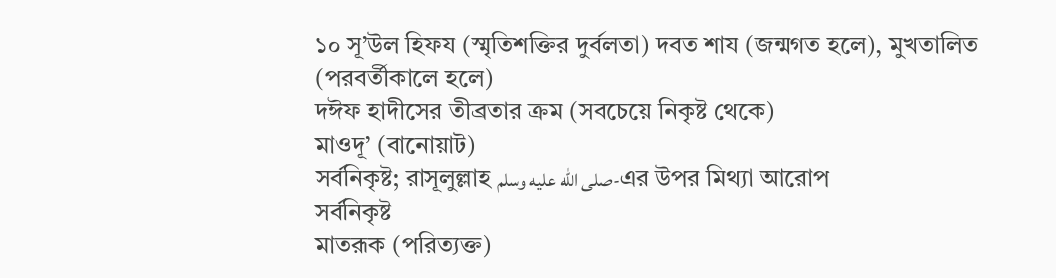১০ সূ’উল হিফয (স্মৃতিশক্তির দুর্বলতা) দবত শায (জন্মগত হলে), মুখতালিত (পরবর্তীকালে হলে)
দঈফ হাদীসের তীব্রতার ক্রম (সবচেয়ে নিকৃষ্ট থেকে)
মাওদূ’ (বানোয়াট)
সর্বনিকৃষ্ট; রাসূলুল্লাহ صلى الله عليه وسلم-এর উপর মিথ্যা আরোপ
সর্বনিকৃষ্ট
মাতরূক (পরিত্যক্ত)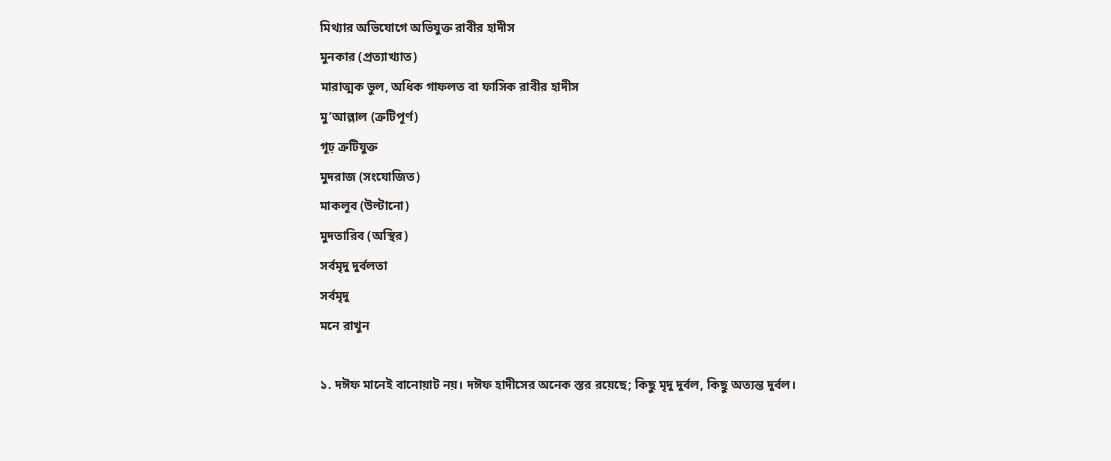মিথ্যার অভিযোগে অভিযুক্ত রাবীর হাদীস
মুনকার (প্রত্যাখ্যাত)
মারাত্মক ভুল, অধিক গাফলত বা ফাসিক রাবীর হাদীস
মু’আল্লাল (ত্রুটিপূর্ণ)
গূঢ় ত্রুটিযুক্ত
মুদরাজ (সংযোজিত)
মাকলূব (উল্টানো)
মুদতারিব (অস্থির)
সর্বমৃদু দুর্বলতা
সর্বমৃদু
মনে রাখুন

১. দঈফ মানেই বানোয়াট নয়। দঈফ হাদীসের অনেক স্তর রয়েছে; কিছু মৃদু দুর্বল, কিছু অত্যন্ত দুর্বল।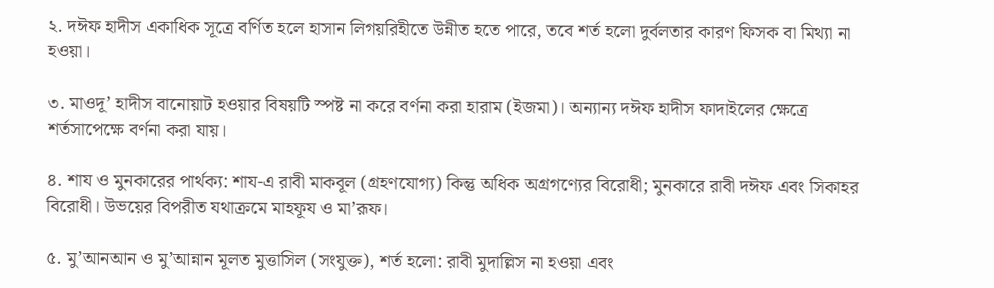২. দঈফ হাদীস একাধিক সূত্রে বর্ণিত হলে হাসান লিগয়রিহীতে উন্নীত হতে পারে, তবে শর্ত হলো দুর্বলতার কারণ ফিসক বা মিথ্যা না হওয়া।

৩. মাওদূ’ হাদীস বানোয়াট হওয়ার বিষয়টি স্পষ্ট না করে বর্ণনা করা হারাম (ইজমা)। অন্যান্য দঈফ হাদীস ফাদাইলের ক্ষেত্রে শর্তসাপেক্ষে বর্ণনা করা যায়।

৪. শায ও মুনকারের পার্থক্য: শায-এ রাবী মাকবূল (গ্রহণযোগ্য) কিন্তু অধিক অগ্রগণ্যের বিরোধী; মুনকারে রাবী দঈফ এবং সিকাহর বিরোধী। উভয়ের বিপরীত যথাক্রমে মাহফূয ও মা’রূফ।

৫. মু’আনআন ও মু’আন্নান মূলত মুত্তাসিল (সংযুক্ত), শর্ত হলো: রাবী মুদাল্লিস না হওয়া এবং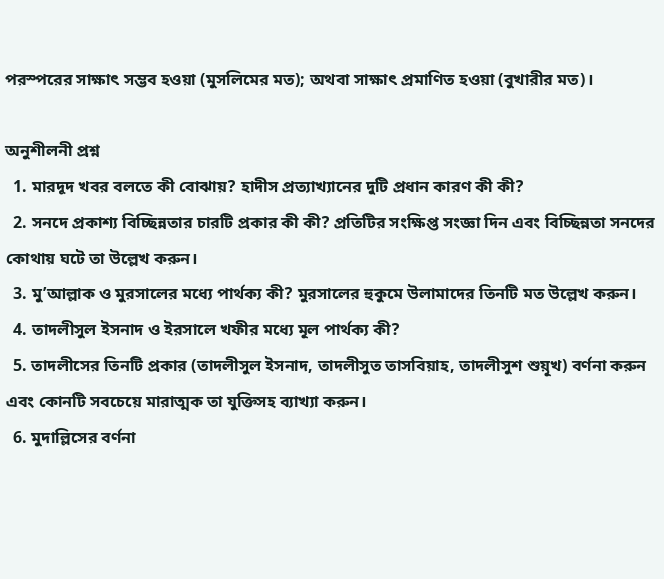পরস্পরের সাক্ষাৎ সম্ভব হওয়া (মুসলিমের মত); অথবা সাক্ষাৎ প্রমাণিত হওয়া (বুখারীর মত)।

অনুশীলনী প্রশ্ন
  1. মারদূদ খবর বলতে কী বোঝায়? হাদীস প্রত্যাখ্যানের দুটি প্রধান কারণ কী কী?
  2. সনদে প্রকাশ্য বিচ্ছিন্নতার চারটি প্রকার কী কী? প্রতিটির সংক্ষিপ্ত সংজ্ঞা দিন এবং বিচ্ছিন্নতা সনদের কোথায় ঘটে তা উল্লেখ করুন।
  3. মু’আল্লাক ও মুরসালের মধ্যে পার্থক্য কী? মুরসালের হুকুমে উলামাদের তিনটি মত উল্লেখ করুন।
  4. তাদলীসুল ইসনাদ ও ইরসালে খফীর মধ্যে মূল পার্থক্য কী?
  5. তাদলীসের তিনটি প্রকার (তাদলীসুল ইসনাদ, তাদলীসুত তাসবিয়াহ, তাদলীসুশ শুয়ূখ) বর্ণনা করুন এবং কোনটি সবচেয়ে মারাত্মক তা যুক্তিসহ ব্যাখ্যা করুন।
  6. মুদাল্লিসের বর্ণনা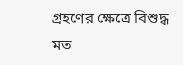গ্রহণের ক্ষেত্রে বিশুদ্ধ মত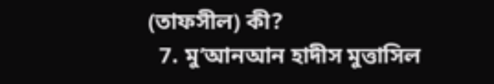(তাফসীল) কী?
  7. মু’আনআন হাদীস মুত্তাসিল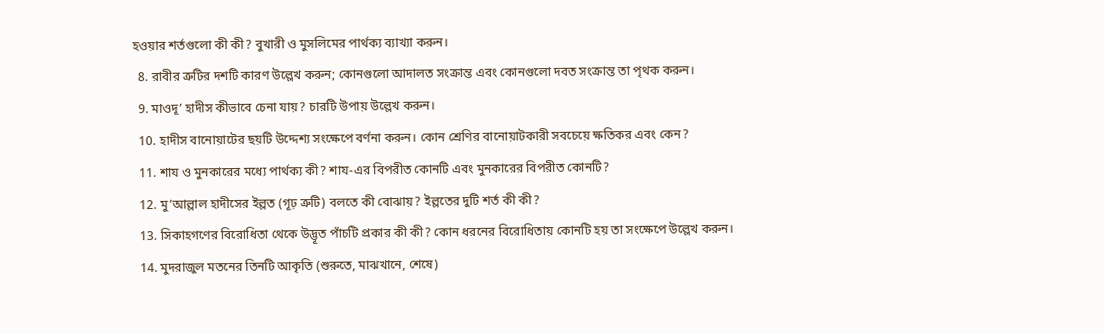হওয়ার শর্তগুলো কী কী? বুখারী ও মুসলিমের পার্থক্য ব্যাখ্যা করুন।
  8. রাবীর ত্রুটির দশটি কারণ উল্লেখ করুন; কোনগুলো আদালত সংক্রান্ত এবং কোনগুলো দবত সংক্রান্ত তা পৃথক করুন।
  9. মাওদূ’ হাদীস কীভাবে চেনা যায়? চারটি উপায় উল্লেখ করুন।
  10. হাদীস বানোয়াটের ছয়টি উদ্দেশ্য সংক্ষেপে বর্ণনা করুন। কোন শ্রেণির বানোয়াটকারী সবচেয়ে ক্ষতিকর এবং কেন?
  11. শায ও মুনকারের মধ্যে পার্থক্য কী? শায-এর বিপরীত কোনটি এবং মুনকারের বিপরীত কোনটি?
  12. মু’আল্লাল হাদীসের ইল্লত (গূঢ় ত্রুটি) বলতে কী বোঝায়? ইল্লতের দুটি শর্ত কী কী?
  13. সিকাহগণের বিরোধিতা থেকে উদ্ভূত পাঁচটি প্রকার কী কী? কোন ধরনের বিরোধিতায় কোনটি হয় তা সংক্ষেপে উল্লেখ করুন।
  14. মুদরাজুল মতনের তিনটি আকৃতি (শুরুতে, মাঝখানে, শেষে)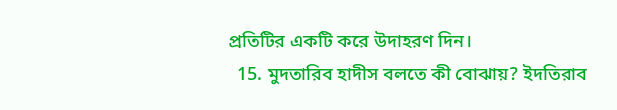প্রতিটির একটি করে উদাহরণ দিন।
  15. মুদতারিব হাদীস বলতে কী বোঝায়? ইদতিরাব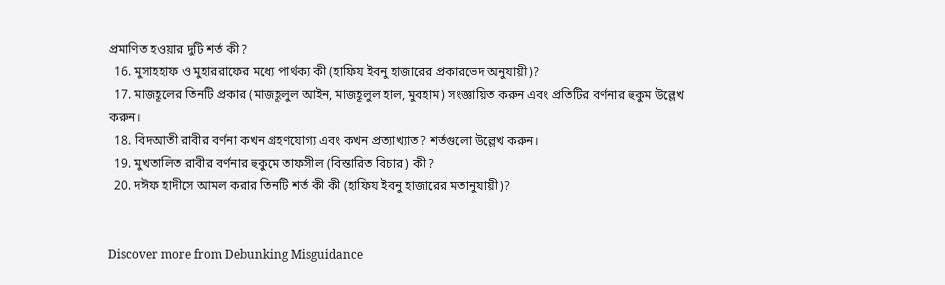প্রমাণিত হওয়ার দুটি শর্ত কী?
  16. মুসাহহাফ ও মুহাররাফের মধ্যে পার্থক্য কী (হাফিয ইবনু হাজারের প্রকারভেদ অনুযায়ী)?
  17. মাজহূলের তিনটি প্রকার (মাজহূলুল আইন, মাজহূলুল হাল, মুবহাম) সংজ্ঞায়িত করুন এবং প্রতিটির বর্ণনার হুকুম উল্লেখ করুন।
  18. বিদআতী রাবীর বর্ণনা কখন গ্রহণযোগ্য এবং কখন প্রত্যাখ্যাত? শর্তগুলো উল্লেখ করুন।
  19. মুখতালিত রাবীর বর্ণনার হুকুমে তাফসীল (বিস্তারিত বিচার) কী?
  20. দঈফ হাদীসে আমল করার তিনটি শর্ত কী কী (হাফিয ইবনু হাজারের মতানুযায়ী)?


Discover more from Debunking Misguidance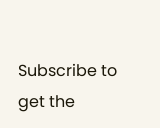Subscribe to get the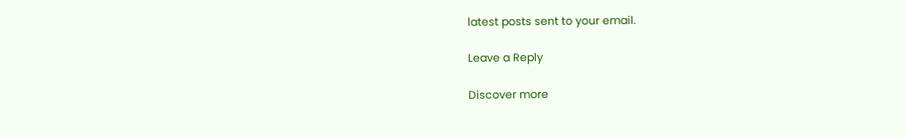latest posts sent to your email.

Leave a Reply

Discover more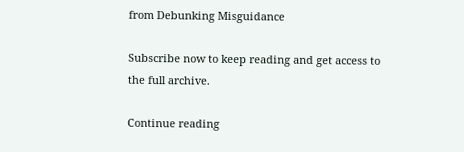from Debunking Misguidance

Subscribe now to keep reading and get access to the full archive.

Continue reading